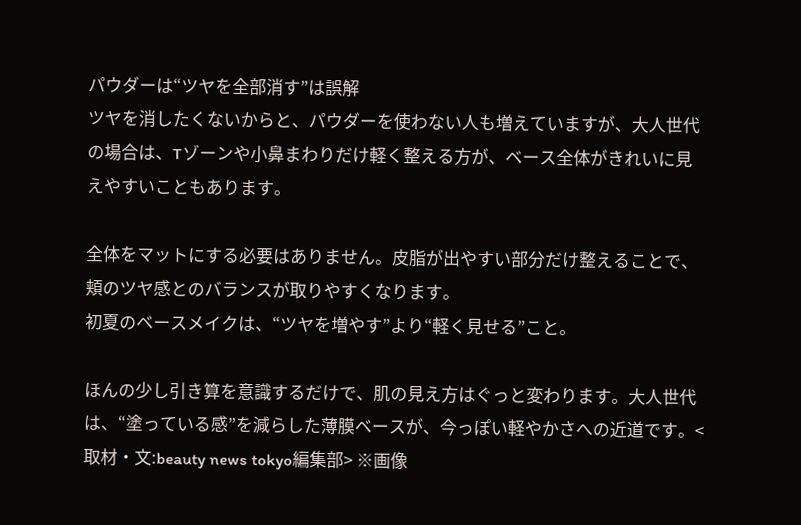パウダーは“ツヤを全部消す”は誤解
ツヤを消したくないからと、パウダーを使わない人も増えていますが、大人世代の場合は、Tゾーンや小鼻まわりだけ軽く整える方が、ベース全体がきれいに見えやすいこともあります。

全体をマットにする必要はありません。皮脂が出やすい部分だけ整えることで、頬のツヤ感とのバランスが取りやすくなります。
初夏のベースメイクは、“ツヤを増やす”より“軽く見せる”こと。

ほんの少し引き算を意識するだけで、肌の見え方はぐっと変わります。大人世代は、“塗っている感”を減らした薄膜ベースが、今っぽい軽やかさへの近道です。<取材・文:beauty news tokyo編集部> ※画像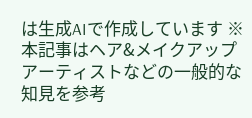は生成AIで作成しています ※本記事はヘア&メイクアップアーティストなどの一般的な知見を参考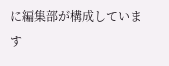に編集部が構成しています